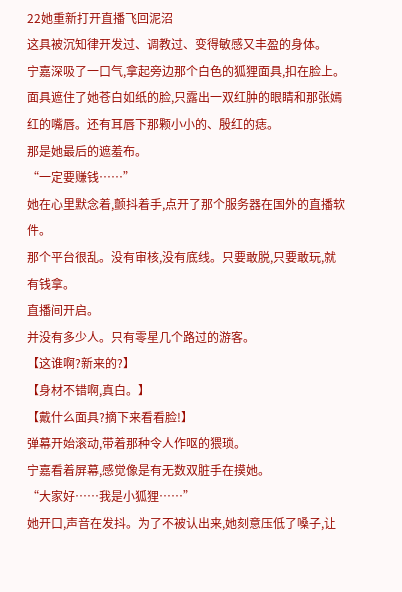22她重新打开直播飞回泥沼
这具被沉知律开发过、调教过、变得敏感又丰盈的身体。
宁嘉深吸了一口气,拿起旁边那个白色的狐狸面具,扣在脸上。
面具遮住了她苍白如纸的脸,只露出一双红肿的眼睛和那张嫣红的嘴唇。还有耳唇下那颗小小的、殷红的痣。
那是她最后的遮羞布。
“一定要赚钱……”
她在心里默念着,颤抖着手,点开了那个服务器在国外的直播软件。
那个平台很乱。没有审核,没有底线。只要敢脱,只要敢玩,就有钱拿。
直播间开启。
并没有多少人。只有零星几个路过的游客。
【这谁啊?新来的?】
【身材不错啊,真白。】
【戴什么面具?摘下来看看脸!】
弹幕开始滚动,带着那种令人作呕的猥琐。
宁嘉看着屏幕,感觉像是有无数双脏手在摸她。
“大家好……我是小狐狸……”
她开口,声音在发抖。为了不被认出来,她刻意压低了嗓子,让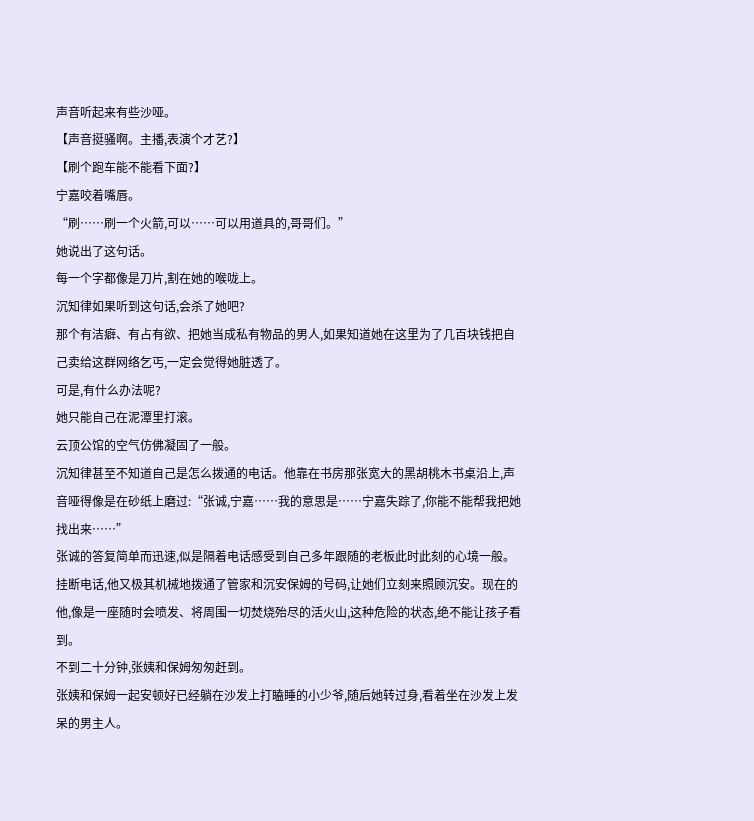声音听起来有些沙哑。
【声音挺骚啊。主播,表演个才艺?】
【刷个跑车能不能看下面?】
宁嘉咬着嘴唇。
“刷……刷一个火箭,可以……可以用道具的,哥哥们。”
她说出了这句话。
每一个字都像是刀片,割在她的喉咙上。
沉知律如果听到这句话,会杀了她吧?
那个有洁癖、有占有欲、把她当成私有物品的男人,如果知道她在这里为了几百块钱把自己卖给这群网络乞丐,一定会觉得她脏透了。
可是,有什么办法呢?
她只能自己在泥潭里打滚。
云顶公馆的空气仿佛凝固了一般。
沉知律甚至不知道自己是怎么拨通的电话。他靠在书房那张宽大的黑胡桃木书桌沿上,声音哑得像是在砂纸上磨过:“张诚,宁嘉……我的意思是……宁嘉失踪了,你能不能帮我把她找出来……”
张诚的答复简单而迅速,似是隔着电话感受到自己多年跟随的老板此时此刻的心境一般。
挂断电话,他又极其机械地拨通了管家和沉安保姆的号码,让她们立刻来照顾沉安。现在的他,像是一座随时会喷发、将周围一切焚烧殆尽的活火山,这种危险的状态,绝不能让孩子看到。
不到二十分钟,张姨和保姆匆匆赶到。
张姨和保姆一起安顿好已经躺在沙发上打瞌睡的小少爷,随后她转过身,看着坐在沙发上发呆的男主人。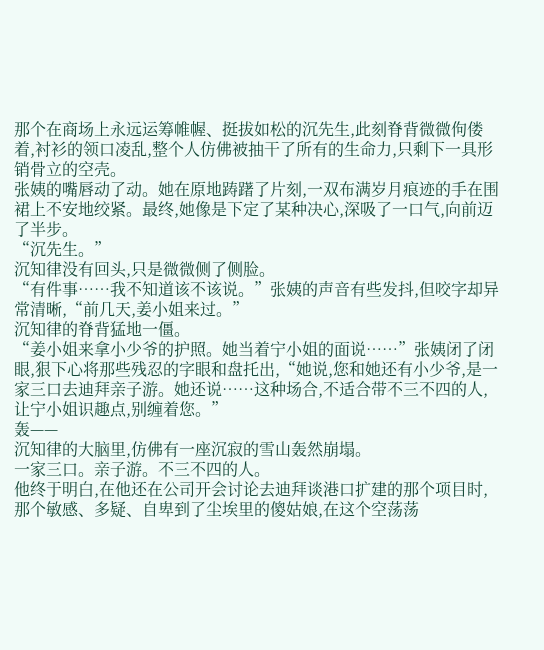那个在商场上永远运筹帷幄、挺拔如松的沉先生,此刻脊背微微佝偻着,衬衫的领口凌乱,整个人仿佛被抽干了所有的生命力,只剩下一具形销骨立的空壳。
张姨的嘴唇动了动。她在原地踌躇了片刻,一双布满岁月痕迹的手在围裙上不安地绞紧。最终,她像是下定了某种决心,深吸了一口气,向前迈了半步。
“沉先生。”
沉知律没有回头,只是微微侧了侧脸。
“有件事……我不知道该不该说。”张姨的声音有些发抖,但咬字却异常清晰,“前几天,姜小姐来过。”
沉知律的脊背猛地一僵。
“姜小姐来拿小少爷的护照。她当着宁小姐的面说……”张姨闭了闭眼,狠下心将那些残忍的字眼和盘托出,“她说,您和她还有小少爷,是一家三口去迪拜亲子游。她还说……这种场合,不适合带不三不四的人,让宁小姐识趣点,别缠着您。”
轰——
沉知律的大脑里,仿佛有一座沉寂的雪山轰然崩塌。
一家三口。亲子游。不三不四的人。
他终于明白,在他还在公司开会讨论去迪拜谈港口扩建的那个项目时,那个敏感、多疑、自卑到了尘埃里的傻姑娘,在这个空荡荡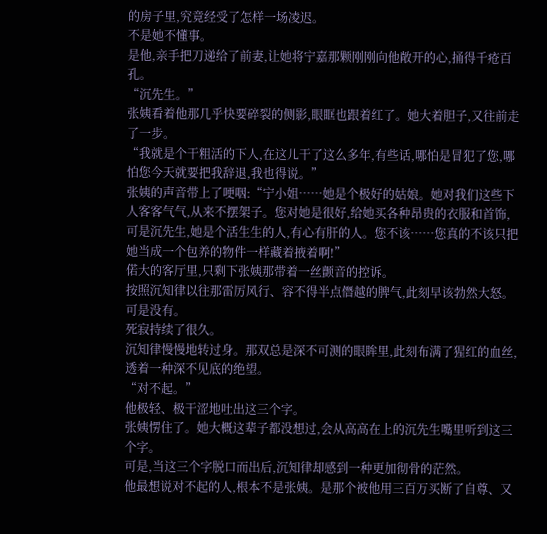的房子里,究竟经受了怎样一场凌迟。
不是她不懂事。
是他,亲手把刀递给了前妻,让她将宁嘉那颗刚刚向他敞开的心,捅得千疮百孔。
“沉先生。”
张姨看着他那几乎快要碎裂的侧影,眼眶也跟着红了。她大着胆子,又往前走了一步。
“我就是个干粗活的下人,在这儿干了这么多年,有些话,哪怕是冒犯了您,哪怕您今天就要把我辞退,我也得说。”
张姨的声音带上了哽咽:“宁小姐……她是个极好的姑娘。她对我们这些下人客客气气,从来不摆架子。您对她是很好,给她买各种昂贵的衣服和首饰,可是沉先生,她是个活生生的人,有心有肝的人。您不该……您真的不该只把她当成一个包养的物件一样藏着掖着啊!”
偌大的客厅里,只剩下张姨那带着一丝颤音的控诉。
按照沉知律以往那雷厉风行、容不得半点僭越的脾气,此刻早该勃然大怒。
可是没有。
死寂持续了很久。
沉知律慢慢地转过身。那双总是深不可测的眼眸里,此刻布满了猩红的血丝,透着一种深不见底的绝望。
“对不起。”
他极轻、极干涩地吐出这三个字。
张姨愣住了。她大概这辈子都没想过,会从高高在上的沉先生嘴里听到这三个字。
可是,当这三个字脱口而出后,沉知律却感到一种更加彻骨的茫然。
他最想说对不起的人,根本不是张姨。是那个被他用三百万买断了自尊、又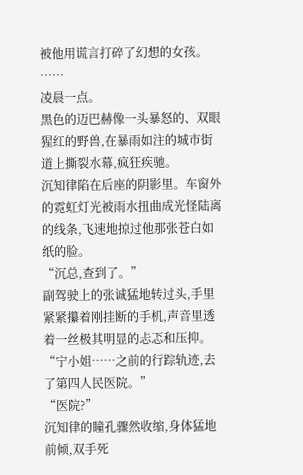被他用谎言打碎了幻想的女孩。
……
凌晨一点。
黑色的迈巴赫像一头暴怒的、双眼猩红的野兽,在暴雨如注的城市街道上撕裂水幕,疯狂疾驰。
沉知律陷在后座的阴影里。车窗外的霓虹灯光被雨水扭曲成光怪陆离的线条,飞速地掠过他那张苍白如纸的脸。
“沉总,查到了。”
副驾驶上的张诚猛地转过头,手里紧紧攥着刚挂断的手机,声音里透着一丝极其明显的忐忑和压抑。
“宁小姐……之前的行踪轨迹,去了第四人民医院。”
“医院?”
沉知律的瞳孔骤然收缩,身体猛地前倾,双手死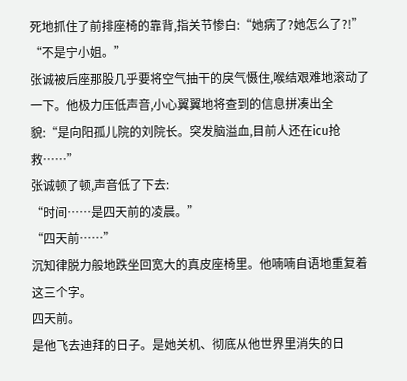死地抓住了前排座椅的靠背,指关节惨白:“她病了?她怎么了?!”
“不是宁小姐。”
张诚被后座那股几乎要将空气抽干的戾气慑住,喉结艰难地滚动了一下。他极力压低声音,小心翼翼地将查到的信息拼凑出全貌:“是向阳孤儿院的刘院长。突发脑溢血,目前人还在icu抢救……”
张诚顿了顿,声音低了下去:
“时间……是四天前的凌晨。”
“四天前……”
沉知律脱力般地跌坐回宽大的真皮座椅里。他喃喃自语地重复着这三个字。
四天前。
是他飞去迪拜的日子。是她关机、彻底从他世界里消失的日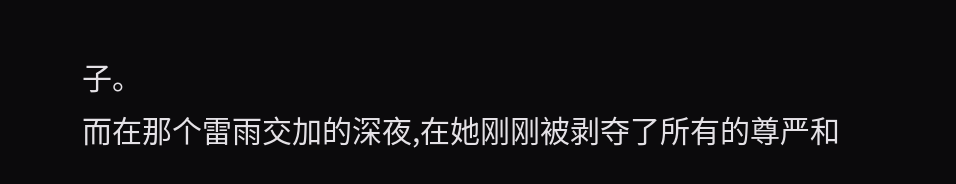子。
而在那个雷雨交加的深夜,在她刚刚被剥夺了所有的尊严和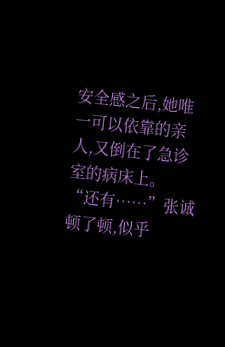安全感之后,她唯一可以依靠的亲人,又倒在了急诊室的病床上。
“还有……”张诚顿了顿,似乎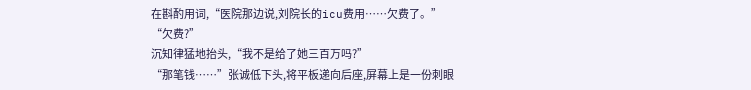在斟酌用词,“医院那边说,刘院长的icu费用……欠费了。”
“欠费?”
沉知律猛地抬头,“我不是给了她三百万吗?”
“那笔钱……”张诚低下头,将平板递向后座,屏幕上是一份刺眼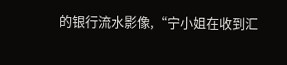的银行流水影像,“宁小姐在收到汇